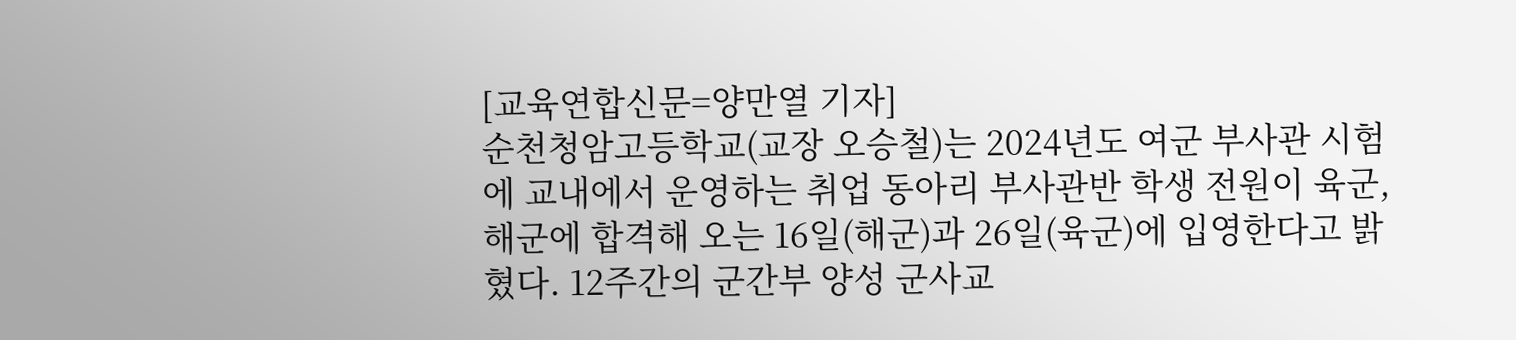[교육연합신문=양만열 기자]
순천청암고등학교(교장 오승철)는 2024년도 여군 부사관 시험에 교내에서 운영하는 취업 동아리 부사관반 학생 전원이 육군, 해군에 합격해 오는 16일(해군)과 26일(육군)에 입영한다고 밝혔다. 12주간의 군간부 양성 군사교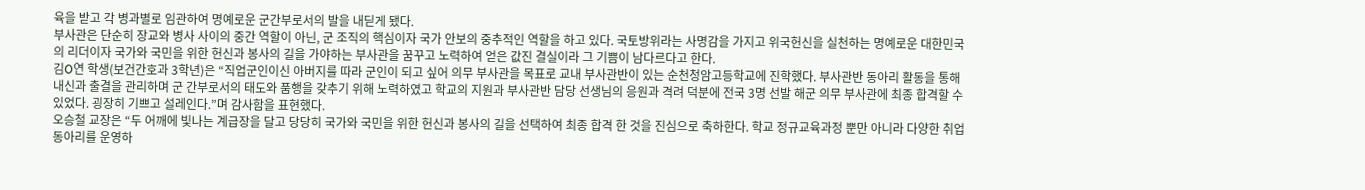육을 받고 각 병과별로 임관하여 명예로운 군간부로서의 발을 내딛게 됐다.
부사관은 단순히 장교와 병사 사이의 중간 역할이 아닌, 군 조직의 핵심이자 국가 안보의 중추적인 역할을 하고 있다. 국토방위라는 사명감을 가지고 위국헌신을 실천하는 명예로운 대한민국의 리더이자 국가와 국민을 위한 헌신과 봉사의 길을 가야하는 부사관을 꿈꾸고 노력하여 얻은 값진 결실이라 그 기쁨이 남다르다고 한다.
김O연 학생(보건간호과 3학년)은 “직업군인이신 아버지를 따라 군인이 되고 싶어 의무 부사관을 목표로 교내 부사관반이 있는 순천청암고등학교에 진학했다. 부사관반 동아리 활동을 통해 내신과 출결을 관리하며 군 간부로서의 태도와 품행을 갖추기 위해 노력하였고 학교의 지원과 부사관반 담당 선생님의 응원과 격려 덕분에 전국 3명 선발 해군 의무 부사관에 최종 합격할 수 있었다. 굉장히 기쁘고 설레인다.”며 감사함을 표현했다.
오승철 교장은 “두 어깨에 빛나는 계급장을 달고 당당히 국가와 국민을 위한 헌신과 봉사의 길을 선택하여 최종 합격 한 것을 진심으로 축하한다. 학교 정규교육과정 뿐만 아니라 다양한 취업 동아리를 운영하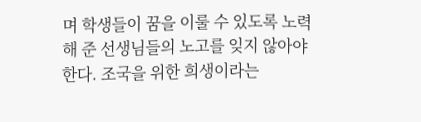며 학생들이 꿈을 이룰 수 있도록 노력해 준 선생님들의 노고를 잊지 않아야 한다. 조국을 위한 희생이라는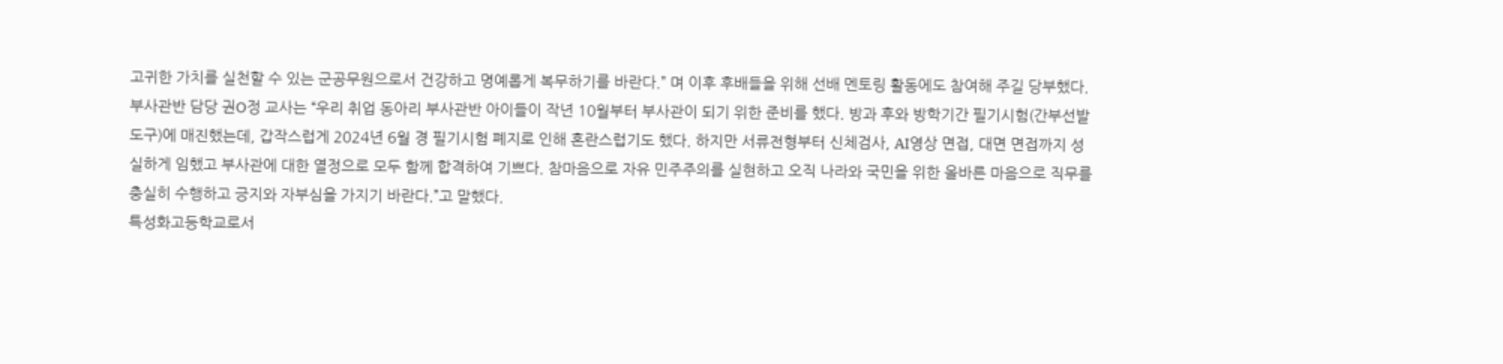고귀한 가치를 실천할 수 있는 군공무원으로서 건강하고 명예롭게 복무하기를 바란다.” 며 이후 후배들을 위해 선배 멘토링 활동에도 참여해 주길 당부했다.
부사관반 담당 권O정 교사는 “우리 취업 동아리 부사관반 아이들이 작년 10월부터 부사관이 되기 위한 준비를 했다. 방과 후와 방학기간 필기시험(간부선발도구)에 매진했는데, 갑작스럽게 2024년 6월 경 필기시험 폐지로 인해 혼란스럽기도 했다. 하지만 서류전형부터 신체검사, AI영상 면접, 대면 면접까지 성실하게 임했고 부사관에 대한 열정으로 모두 함께 합격하여 기쁘다. 참마음으로 자유 민주주의를 실현하고 오직 나라와 국민을 위한 올바른 마음으로 직무를 충실히 수행하고 긍지와 자부심을 가지기 바란다.”고 말했다.
특성화고등학교로서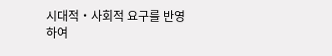시대적‧사회적 요구를 반영하여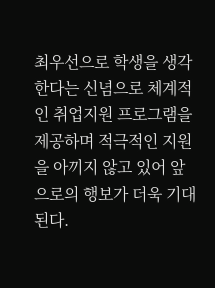최우선으로 학생을 생각한다는 신념으로 체계적인 취업지원 프로그램을 제공하며 적극적인 지원을 아끼지 않고 있어 앞으로의 행보가 더욱 기대 된다.